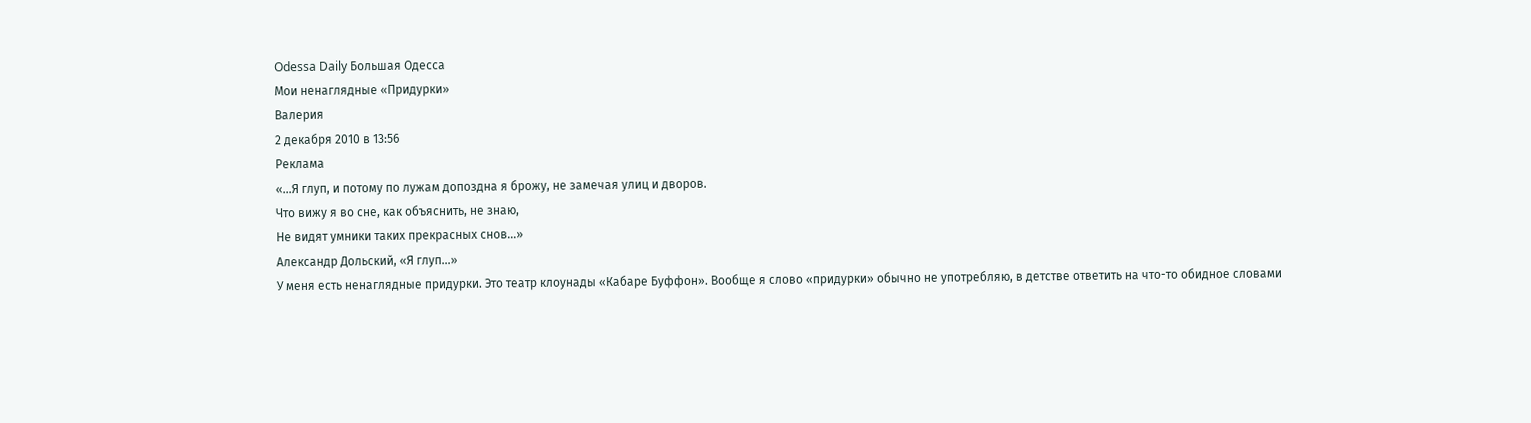Odessa Daily Большая Одесса
Мои ненаглядные «Придурки»
Валерия
2 декабря 2010 в 13:56
Реклама
«…Я глуп, и потому по лужам допоздна я брожу, не замечая улиц и дворов.
Что вижу я во сне, как объяснить, не знаю,
Не видят умники таких прекрасных снов...»
Александр Дольский, «Я глуп…»
У меня есть ненаглядные придурки. Это театр клоунады «Кабаре Буффон». Вообще я слово «придурки» обычно не употребляю, в детстве ответить на что-то обидное словами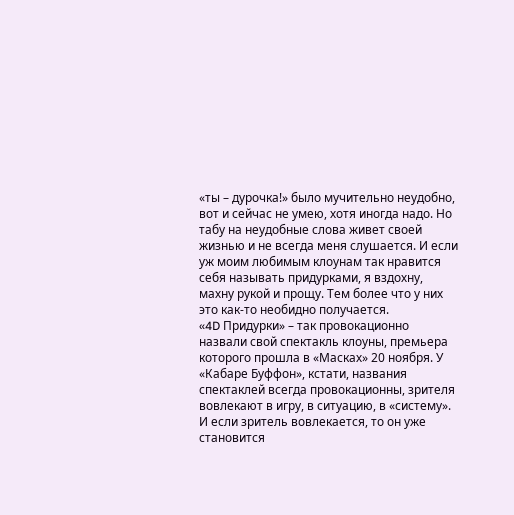«ты – дурочка!» было мучительно неудобно, вот и сейчас не умею, хотя иногда надо. Но табу на неудобные слова живет своей жизнью и не всегда меня слушается. И если уж моим любимым клоунам так нравится себя называть придурками, я вздохну, махну рукой и прощу. Тем более что у них это как-то необидно получается.
«4D Придурки» – так провокационно назвали свой спектакль клоуны, премьера которого прошла в «Масках» 20 ноября. У «Кабаре Буффон», кстати, названия спектаклей всегда провокационны, зрителя вовлекают в игру, в ситуацию, в «систему». И если зритель вовлекается, то он уже становится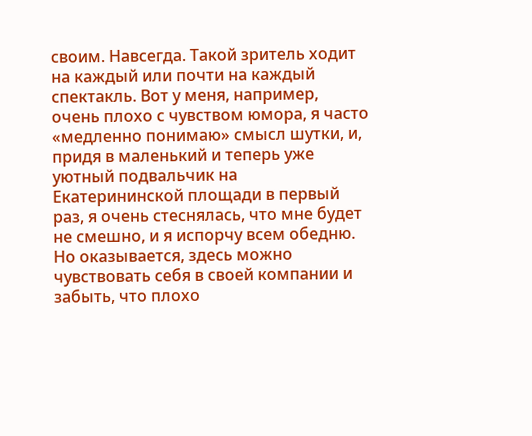своим. Навсегда. Такой зритель ходит на каждый или почти на каждый спектакль. Вот у меня, например, очень плохо с чувством юмора, я часто «медленно понимаю» смысл шутки, и, придя в маленький и теперь уже уютный подвальчик на Екатерининской площади в первый раз, я очень стеснялась, что мне будет не смешно, и я испорчу всем обедню. Но оказывается, здесь можно чувствовать себя в своей компании и забыть, что плохо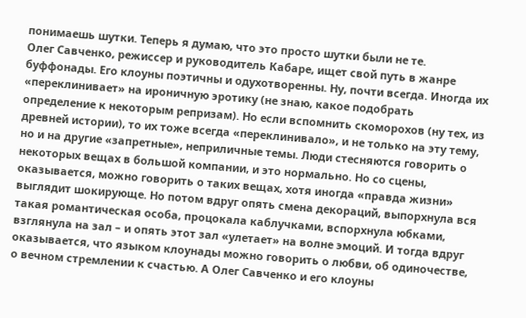понимаешь шутки. Теперь я думаю, что это просто шутки были не те.
Олег Савченко, режиссер и руководитель Кабаре, ищет свой путь в жанре буффонады. Его клоуны поэтичны и одухотворенны. Ну, почти всегда. Иногда их «переклинивает» на ироничную эротику (не знаю, какое подобрать определение к некоторым репризам). Но если вспомнить скоморохов (ну тех, из древней истории), то их тоже всегда «переклинивало», и не только на эту тему, но и на другие «запретные», неприличные темы. Люди стесняются говорить о некоторых вещах в большой компании, и это нормально. Но со сцены, оказывается, можно говорить о таких вещах, хотя иногда «правда жизни» выглядит шокирующе. Но потом вдруг опять смена декораций, выпорхнула вся такая романтическая особа, процокала каблучками, вспорхнула юбками, взглянула на зал – и опять этот зал «улетает» на волне эмоций. И тогда вдруг оказывается, что языком клоунады можно говорить о любви, об одиночестве, о вечном стремлении к счастью. А Олег Савченко и его клоуны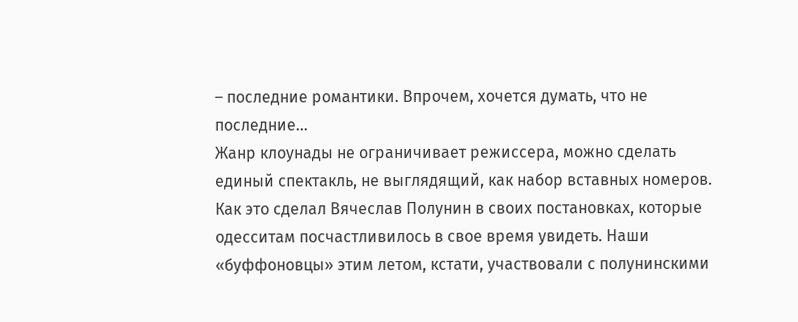– последние романтики. Впрочем, хочется думать, что не последние…
Жанр клоунады не ограничивает режиссера, можно сделать единый спектакль, не выглядящий, как набор вставных номеров. Как это сделал Вячеслав Полунин в своих постановках, которые одесситам посчастливилось в свое время увидеть. Наши «буффоновцы» этим летом, кстати, участвовали с полунинскими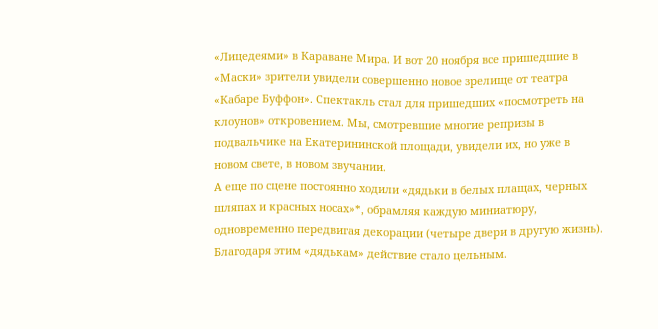«Лицедеями» в Караване Мира. И вот 20 ноября все пришедшие в «Маски» зрители увидели совершенно новое зрелище от театра «Кабаре Буффон». Спектакль стал для пришедших «посмотреть на клоунов» откровением. Мы, смотревшие многие репризы в подвальчике на Екатерининской площади, увидели их, но уже в новом свете, в новом звучании.
А еще по сцене постоянно ходили «дядьки в белых плащах, черных шляпах и красных носах»*, обрамляя каждую миниатюру, одновременно передвигая декорации (четыре двери в другую жизнь). Благодаря этим «дядькам» действие стало цельным.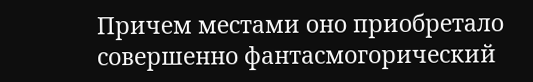Причем местами оно приобретало совершенно фантасмогорический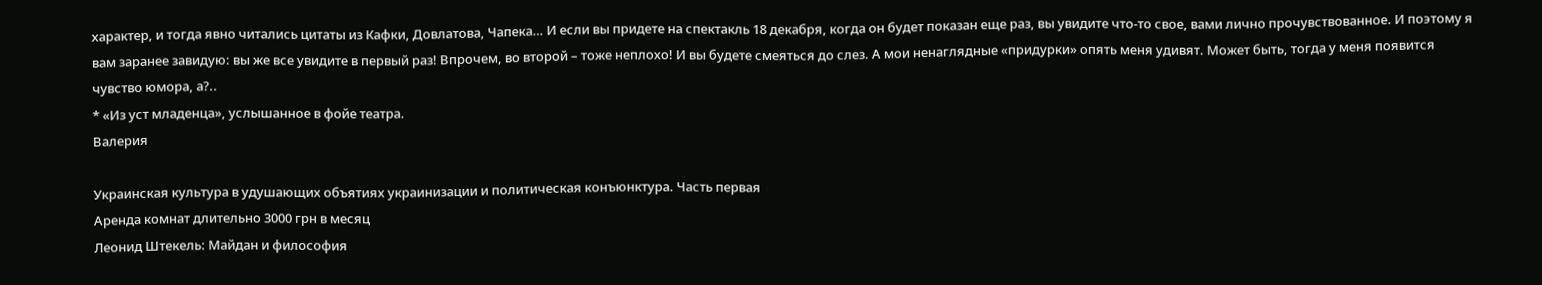характер, и тогда явно читались цитаты из Кафки, Довлатова, Чапека… И если вы придете на спектакль 18 декабря, когда он будет показан еще раз, вы увидите что-то свое, вами лично прочувствованное. И поэтому я вам заранее завидую: вы же все увидите в первый раз! Впрочем, во второй – тоже неплохо! И вы будете смеяться до слез. А мои ненаглядные «придурки» опять меня удивят. Может быть, тогда у меня появится чувство юмора, а?..
* «Из уст младенца», услышанное в фойе театра.
Валерия

Украинская культура в удушающих объятиях украинизации и политическая конъюнктура. Часть первая
Аренда комнат длительно 3000 грн в месяц
Леонид Штекель: Майдан и философия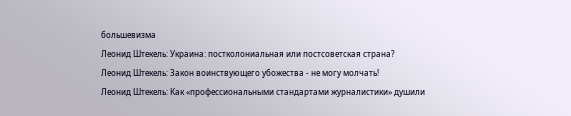большевизма
Леонид Штекель: Украина: постколониальная или постсоветская страна?
Леонид Штекель: Закон воинствующего убожества - не могу молчать!
Леонид Штекель: Как «профессиональными стандартами журналистики» душили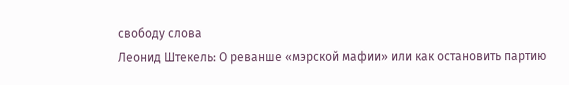свободу слова
Леонид Штекель: О реванше «мэрской мафии» или как остановить партию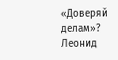«Доверяй делам»?
Леонид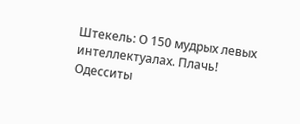Штекель: О 150 мудрых левых интеллектуалах. Плачь!
Одесситы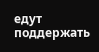едут поддержать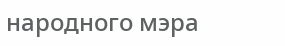народного мэра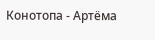Конотопа - Артёма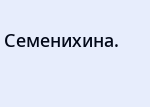Семенихина.